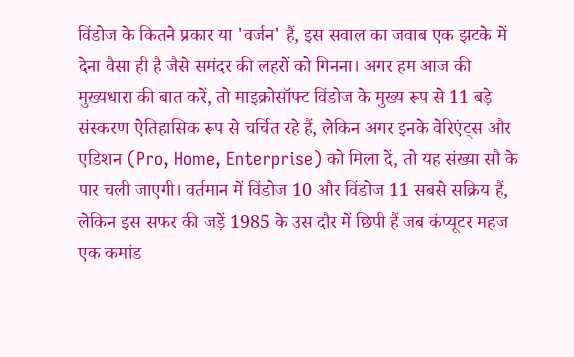विंडोज के कितने प्रकार या 'वर्जन' हैं, इस सवाल का जवाब एक झटके में देना वैसा ही है जैसे समंदर की लहरों को गिनना। अगर हम आज की मुख्यधारा की बात करें, तो माइक्रोसॉफ्ट विंडोज के मुख्य रूप से 11 बड़े संस्करण ऐतिहासिक रूप से चर्चित रहे हैं, लेकिन अगर इनके वेरिएंट्स और एडिशन (Pro, Home, Enterprise) को मिला दें, तो यह संख्या सौ के पार चली जाएगी। वर्तमान में विंडोज 10 और विंडोज 11 सबसे सक्रिय हैं, लेकिन इस सफर की जड़ें 1985 के उस दौर में छिपी हैं जब कंप्यूटर महज एक कमांड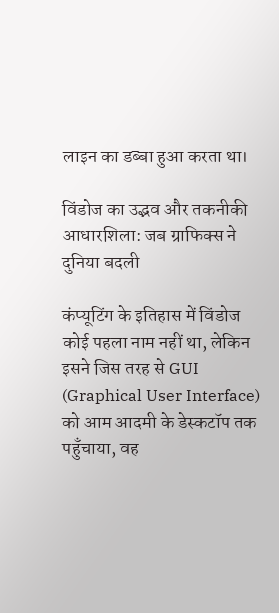लाइन का डब्बा हुआ करता था।

विंडोज का उद्भव और तकनीकी आधारशिला: जब ग्राफिक्स ने दुनिया बदली

कंप्यूटिंग के इतिहास में विंडोज कोई पहला नाम नहीं था, लेकिन इसने जिस तरह से GUI (Graphical User Interface) को आम आदमी के डेस्कटॉप तक पहुँचाया, वह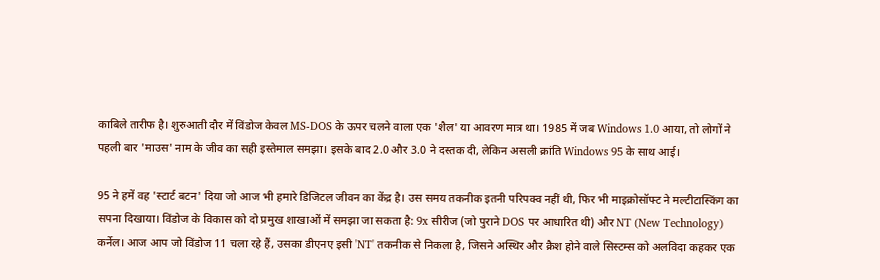काबिले तारीफ है। शुरुआती दौर में विंडोज केवल MS-DOS के ऊपर चलने वाला एक 'शैल' या आवरण मात्र था। 1985 में जब Windows 1.0 आया, तो लोगों ने पहली बार 'माउस' नाम के जीव का सही इस्तेमाल समझा। इसके बाद 2.0 और 3.0 ने दस्तक दी, लेकिन असली क्रांति Windows 95 के साथ आई।

95 ने हमें वह 'स्टार्ट बटन' दिया जो आज भी हमारे डिजिटल जीवन का केंद्र है। उस समय तकनीक इतनी परिपक्व नहीं थी, फिर भी माइक्रोसॉफ्ट ने मल्टीटास्किंग का सपना दिखाया। विंडोज के विकास को दो प्रमुख शाखाओं में समझा जा सकता है: 9x सीरीज (जो पुराने DOS पर आधारित थी) और NT (New Technology) कर्नेल। आज आप जो विंडोज 11 चला रहे हैं, उसका डीएनए इसी 'NT' तकनीक से निकला है, जिसने अस्थिर और क्रैश होने वाले सिस्टम्स को अलविदा कहकर एक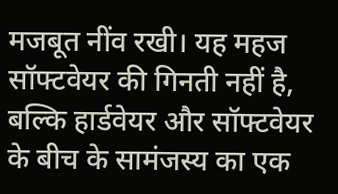मजबूत नींव रखी। यह महज सॉफ्टवेयर की गिनती नहीं है, बल्कि हार्डवेयर और सॉफ्टवेयर के बीच के सामंजस्य का एक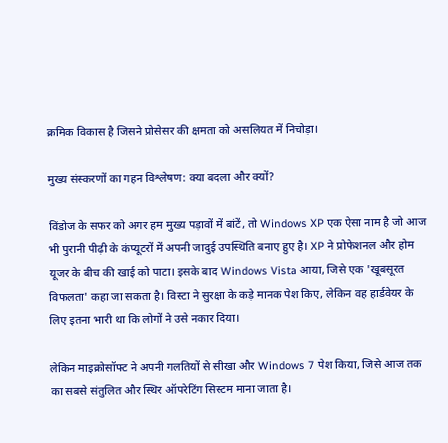क्रमिक विकास है जिसने प्रोसेसर की क्षमता को असलियत में निचोड़ा।

मुख्य संस्करणों का गहन विश्लेषण: क्या बदला और क्यों?

विंडोज के सफर को अगर हम मुख्य पड़ावों में बांटें, तो Windows XP एक ऐसा नाम है जो आज भी पुरानी पीढ़ी के कंप्यूटरों में अपनी जादुई उपस्थिति बनाए हुए है। XP ने प्रोफेशनल और होम यूजर के बीच की खाई को पाटा। इसके बाद Windows Vista आया, जिसे एक 'खूबसूरत विफलता' कहा जा सकता है। विस्टा ने सुरक्षा के कड़े मानक पेश किए, लेकिन वह हार्डवेयर के लिए इतना भारी था कि लोगों ने उसे नकार दिया।

लेकिन माइक्रोसॉफ्ट ने अपनी गलतियों से सीखा और Windows 7 पेश किया, जिसे आज तक का सबसे संतुलित और स्थिर ऑपरेटिंग सिस्टम माना जाता है।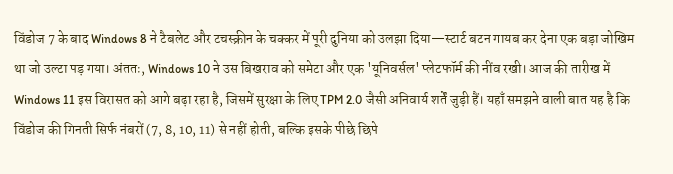विंडोज 7 के बाद Windows 8 ने टैबलेट और टचस्क्रीन के चक्कर में पूरी दुनिया को उलझा दिया—स्टार्ट बटन गायब कर देना एक बड़ा जोखिम था जो उल्टा पड़ गया। अंततः, Windows 10 ने उस बिखराव को समेटा और एक 'यूनिवर्सल' प्लेटफॉर्म की नींव रखी। आज की तारीख में Windows 11 इस विरासत को आगे बढ़ा रहा है, जिसमें सुरक्षा के लिए TPM 2.0 जैसी अनिवार्य शर्तें जुड़ी हैं। यहाँ समझने वाली बात यह है कि विंडोज की गिनती सिर्फ नंबरों (7, 8, 10, 11) से नहीं होती, बल्कि इसके पीछे छिपे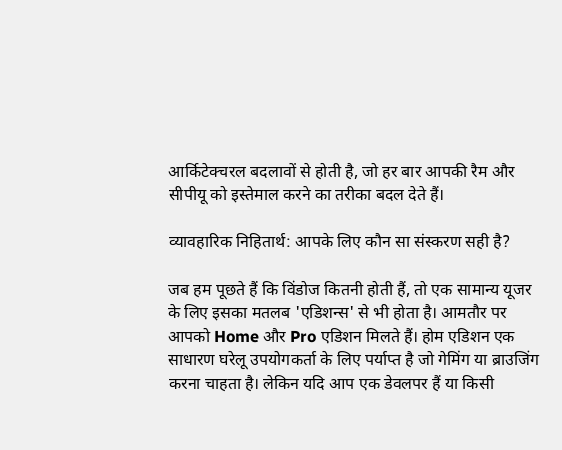आर्किटेक्चरल बदलावों से होती है, जो हर बार आपकी रैम और सीपीयू को इस्तेमाल करने का तरीका बदल देते हैं।

व्यावहारिक निहितार्थ: आपके लिए कौन सा संस्करण सही है?

जब हम पूछते हैं कि विंडोज कितनी होती हैं, तो एक सामान्य यूजर के लिए इसका मतलब 'एडिशन्स' से भी होता है। आमतौर पर आपको Home और Pro एडिशन मिलते हैं। होम एडिशन एक साधारण घरेलू उपयोगकर्ता के लिए पर्याप्त है जो गेमिंग या ब्राउजिंग करना चाहता है। लेकिन यदि आप एक डेवलपर हैं या किसी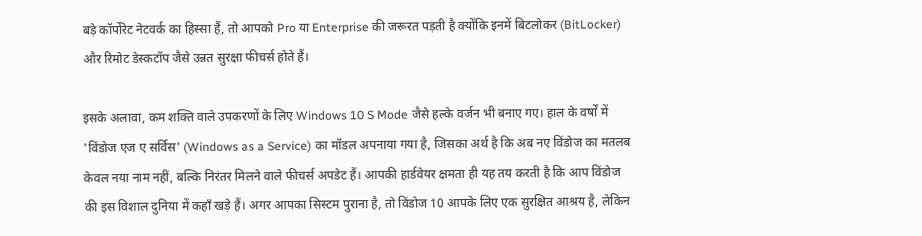बड़े कॉर्पोरेट नेटवर्क का हिस्सा हैं, तो आपको Pro या Enterprise की जरूरत पड़ती है क्योंकि इनमें बिटलोकर (BitLocker) और रिमोट डेस्कटॉप जैसे उन्नत सुरक्षा फीचर्स होते हैं।

इसके अलावा, कम शक्ति वाले उपकरणों के लिए Windows 10 S Mode जैसे हल्के वर्जन भी बनाए गए। हाल के वर्षों में 'विंडोज एज ए सर्विस' (Windows as a Service) का मॉडल अपनाया गया है, जिसका अर्थ है कि अब नए विंडोज का मतलब केवल नया नाम नहीं, बल्कि निरंतर मिलने वाले फीचर्स अपडेट हैं। आपकी हार्डवेयर क्षमता ही यह तय करती है कि आप विंडोज की इस विशाल दुनिया में कहाँ खड़े हैं। अगर आपका सिस्टम पुराना है, तो विंडोज 10 आपके लिए एक सुरक्षित आश्रय है, लेकिन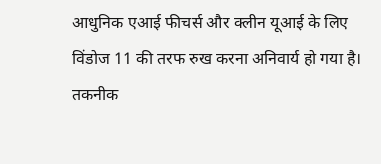आधुनिक एआई फीचर्स और क्लीन यूआई के लिए विंडोज 11 की तरफ रुख करना अनिवार्य हो गया है। तकनीक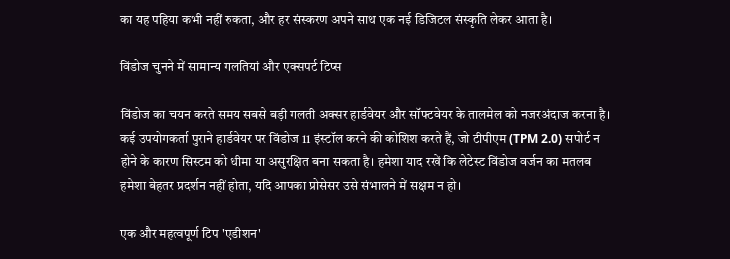का यह पहिया कभी नहीं रुकता, और हर संस्करण अपने साथ एक नई डिजिटल संस्कृति लेकर आता है।

विंडोज चुनने में सामान्य गलतियां और एक्सपर्ट टिप्स

विंडोज का चयन करते समय सबसे बड़ी गलती अक्सर हार्डवेयर और सॉफ्टवेयर के तालमेल को नजरअंदाज करना है। कई उपयोगकर्ता पुराने हार्डवेयर पर विंडोज 11 इंस्टॉल करने की कोशिश करते हैं, जो टीपीएम (TPM 2.0) सपोर्ट न होने के कारण सिस्टम को धीमा या असुरक्षित बना सकता है। हमेशा याद रखें कि लेटेस्ट विंडोज वर्जन का मतलब हमेशा बेहतर प्रदर्शन नहीं होता, यदि आपका प्रोसेसर उसे संभालने में सक्षम न हो।

एक और महत्वपूर्ण टिप 'एडीशन'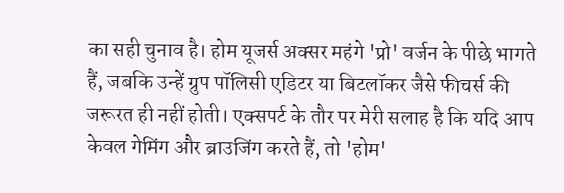का सही चुनाव है। होम यूजर्स अक्सर महंगे 'प्रो' वर्जन के पीछे भागते हैं, जबकि उन्हें ग्रुप पॉलिसी एडिटर या बिटलॉकर जैसे फीचर्स की जरूरत ही नहीं होती। एक्सपर्ट के तौर पर मेरी सलाह है कि यदि आप केवल गेमिंग और ब्राउजिंग करते हैं, तो 'होम'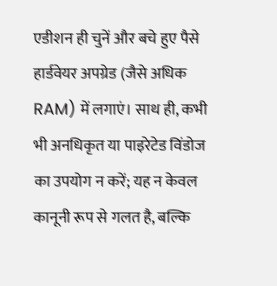एडीशन ही चुनें और बचे हुए पैसे हार्डवेयर अपग्रेड (जैसे अधिक RAM) में लगाएं। साथ ही, कभी भी अनधिकृत या पाइरेटेड विंडोज का उपयोग न करें; यह न केवल कानूनी रूप से गलत है, बल्कि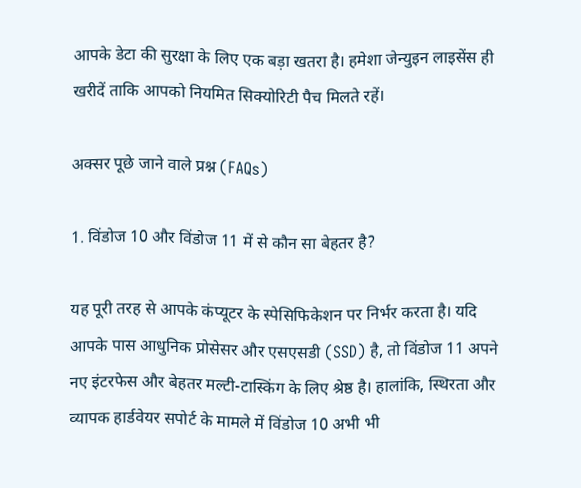आपके डेटा की सुरक्षा के लिए एक बड़ा खतरा है। हमेशा जेन्युइन लाइसेंस ही खरीदें ताकि आपको नियमित सिक्योरिटी पैच मिलते रहें।

अक्सर पूछे जाने वाले प्रश्न (FAQs)

1. विंडोज 10 और विंडोज 11 में से कौन सा बेहतर है?

यह पूरी तरह से आपके कंप्यूटर के स्पेसिफिकेशन पर निर्भर करता है। यदि आपके पास आधुनिक प्रोसेसर और एसएसडी (SSD) है, तो विंडोज 11 अपने नए इंटरफेस और बेहतर मल्टी-टास्किंग के लिए श्रेष्ठ है। हालांकि, स्थिरता और व्यापक हार्डवेयर सपोर्ट के मामले में विंडोज 10 अभी भी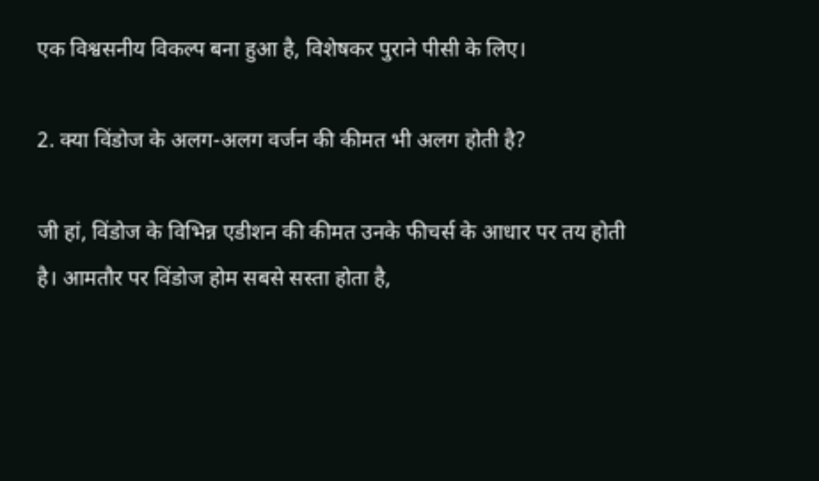एक विश्वसनीय विकल्प बना हुआ है, विशेषकर पुराने पीसी के लिए।

2. क्या विंडोज के अलग-अलग वर्जन की कीमत भी अलग होती है?

जी हां, विंडोज के विभिन्न एडीशन की कीमत उनके फीचर्स के आधार पर तय होती है। आमतौर पर विंडोज होम सबसे सस्ता होता है,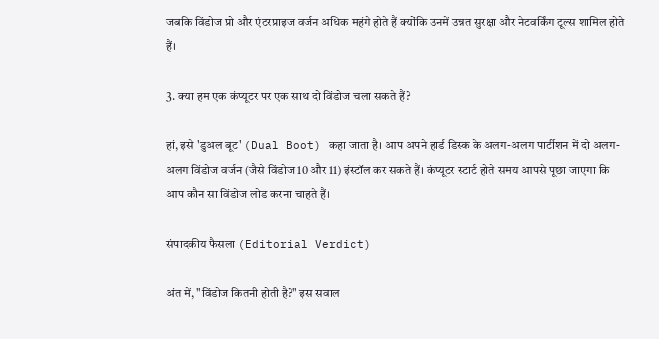जबकि विंडोज प्रो और एंटरप्राइज वर्जन अधिक महंगे होते हैं क्योंकि उनमें उन्नत सुरक्षा और नेटवर्किंग टूल्स शामिल होते हैं।

3. क्या हम एक कंप्यूटर पर एक साथ दो विंडोज चला सकते हैं?

हां, इसे 'डुअल बूट' (Dual Boot) कहा जाता है। आप अपने हार्ड डिस्क के अलग-अलग पार्टीशन में दो अलग-अलग विंडोज वर्जन (जैसे विंडोज 10 और 11) इंस्टॉल कर सकते हैं। कंप्यूटर स्टार्ट होते समय आपसे पूछा जाएगा कि आप कौन सा विंडोज लोड करना चाहते हैं।

संपादकीय फैसला (Editorial Verdict)

अंत में, "विंडोज कितनी होती है?" इस सवाल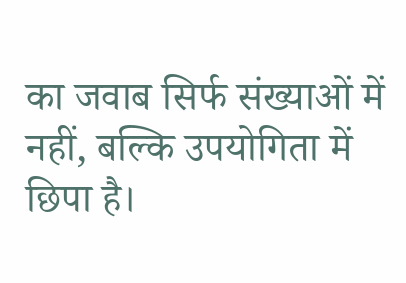का जवाब सिर्फ संख्याओं में नहीं, बल्कि उपयोगिता में छिपा है।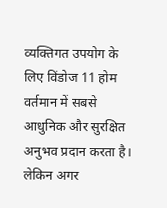व्यक्तिगत उपयोग के लिए विंडोज 11 होम वर्तमान में सबसे आधुनिक और सुरक्षित अनुभव प्रदान करता है। लेकिन अगर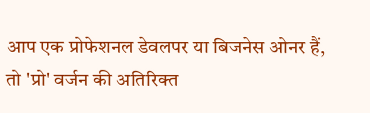आप एक प्रोफेशनल डेवलपर या बिजनेस ओनर हैं, तो 'प्रो' वर्जन की अतिरिक्त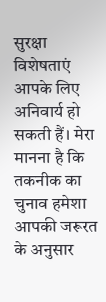सुरक्षा विशेषताएं आपके लिए अनिवार्य हो सकती हैं। मेरा मानना है कि तकनीक का चुनाव हमेशा आपकी जरूरत के अनुसार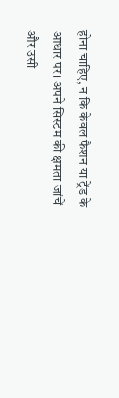होना चाहिए, न कि केवल फैशन या ट्रेंड के आधार पर। अपने सिस्टम की क्षमता जांचें और उसी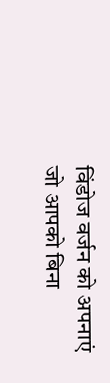विंडोज वर्जन को अपनाएं जो आपको बिना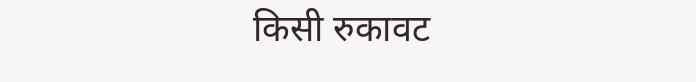किसी रुकावट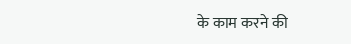के काम करने की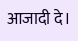आजादी दे।